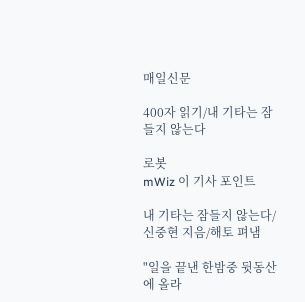매일신문

400자 읽기/내 기타는 잠들지 않는다

로봇
mWiz 이 기사 포인트

내 기타는 잠들지 않는다/신중현 지음/해토 펴냄

"일을 끝낸 한밤중 뒷동산에 올라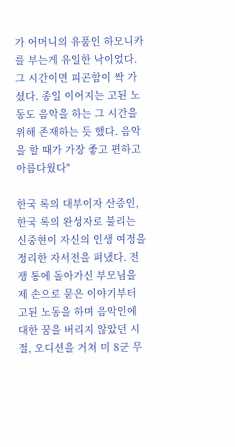가 어머니의 유품인 하모니카를 부는게 유일한 낙이었다. 그 시간이면 피곤함이 싹 가셨다. 종일 이어지는 고된 노동도 음악을 하는 그 시간을 위해 존재하는 듯 했다. 음악을 할 때가 가장 좋고 편하고 아름다웠다"

한국 록의 대부이자 산증인, 한국 록의 완성자로 불리는 신중현이 자신의 인생 여정을 정리한 자서전을 펴냈다. 전쟁 통에 돌아가신 부모님을 제 손으로 묻은 이야기부터 고된 노동을 하며 음악인에 대한 꿈을 버리지 않았던 시절, 오디션을 거쳐 미 8군 무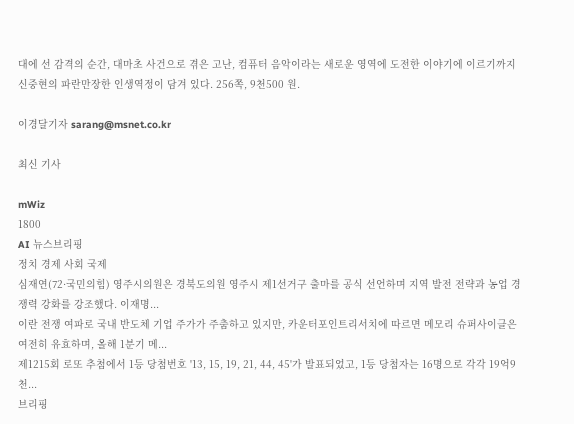대에 선 감격의 순간, 대마초 사건으로 겪은 고난, 컴퓨터 음악이라는 새로운 영역에 도전한 이야기에 이르기까지 신중현의 파란만장한 인생역정이 담겨 있다. 256쪽, 9천500 원.

이경달기자 sarang@msnet.co.kr

최신 기사

mWiz
1800
AI 뉴스브리핑
정치 경제 사회 국제
심재연(72·국민의힘) 영주시의원은 경북도의원 영주시 제1선거구 출마를 공식 선언하며 지역 발전 전략과 농업 경쟁력 강화를 강조했다. 이재명...
이란 전쟁 여파로 국내 반도체 기업 주가가 주춤하고 있지만, 카운터포인트리서치에 따르면 메모리 슈퍼사이클은 여전히 유효하며, 올해 1분기 메...
제1215회 로또 추첨에서 1등 당첨번호 '13, 15, 19, 21, 44, 45'가 발표되었고, 1등 당첨자는 16명으로 각각 19억9천...
브리핑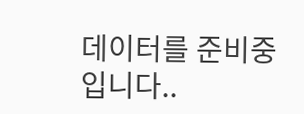데이터를 준비중입니다..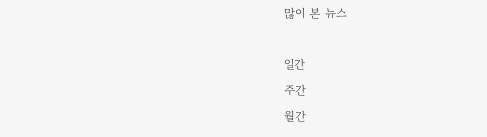많이 본 뉴스

일간
주간
월간